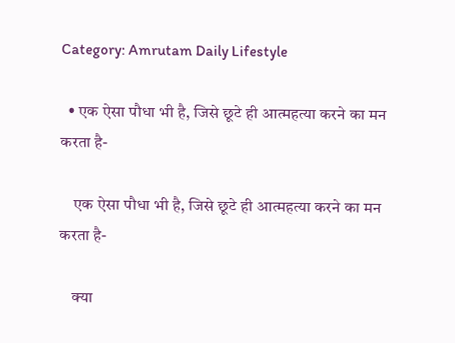Category: Amrutam Daily Lifestyle

  • एक ऐसा पौधा भी है, जिसे छूटे ही आत्महत्या करने का मन करता है-

    एक ऐसा पौधा भी है, जिसे छूटे ही आत्महत्या करने का मन करता है-

    क्या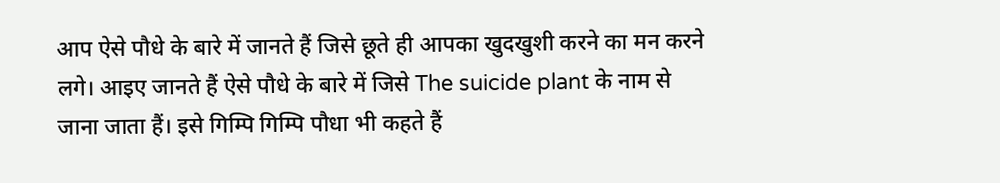आप ऐसे पौधे के बारे में जानते हैं जिसे छूते ही आपका खुदखुशी करने का मन करने लगे। आइए जानते हैं ऐसे पौधे के बारे में जिसे The suicide plant के नाम से जाना जाता हैं। इसे गिम्पि गिम्पि पौधा भी कहते हैं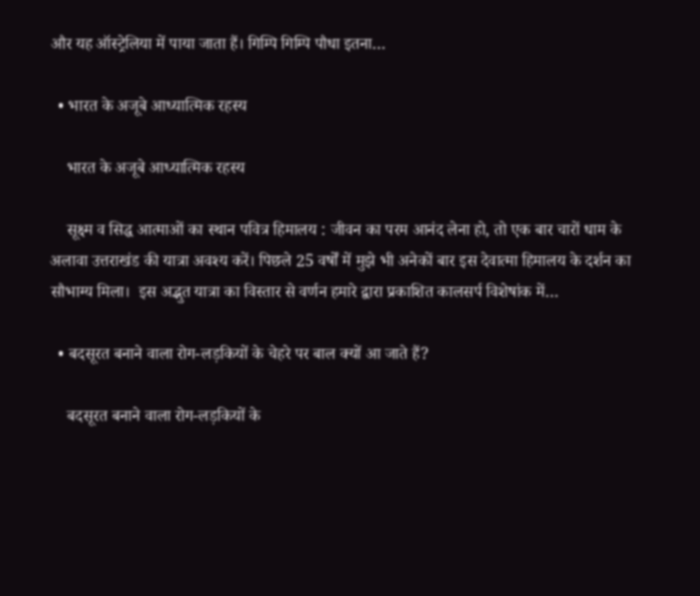और यह ऑस्ट्रेलिया में पाया जाता हैं। गिम्पि गिम्पि पौधा इतना…

  • भारत के अजूबे आध्यात्मिक रहस्य

    भारत के अजूबे आध्यात्मिक रहस्य

    सूक्ष्म व सिद्ध आत्माओं का स्थान पवित्र हिमालय : जीवन का परम आनंद लेना हो, तो एक बार चारों धाम के अलावा उत्तराखंड की यात्रा अवश्य करें। पिछले 25 वर्षों में मुझे भी अनेकों बार इस देवात्मा हिमालय के दर्शन का सौभाग्य मिला।  इस अद्भुत यात्रा का विस्तार से वर्णन हमारे द्वारा प्रकाशित कालसर्प विशेषांक में…

  • बदसूरत बनाने वाला रोग-लड़कियों के चेहरे पर बाल क्यों आ जाते हैं?

    बदसूरत बनाने वाला रोग-लड़कियों के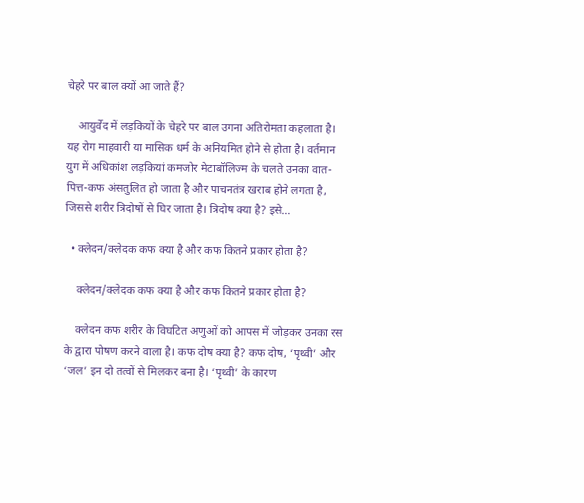चेहरे पर बाल क्यों आ जाते हैं?

    आयुर्वेद में लड़कियों के चेहरे पर बाल उगना अतिरोमता कहलाता है। यह रोग माहवारी या मासिक धर्म के अनियमित होने से होता है। वर्तमान युग में अधिकांश लड़कियां कमजोर मेटाबॉलिज्म के चलते उनका वात-पित्त-कफ अंसतुलित हो जाता है और पाचनतंत्र खराब होने लगता है, जिससे शरीर त्रिदोषों से घिर जाता है। त्रिदोष क्या है? इसे…

  • क्लेदन/क्लेदक कफ क्या है और कफ कितने प्रकार होता है?

    क्लेदन/क्लेदक कफ क्या है और कफ कितने प्रकार होता है?

    क्लेदन कफ शरीर के विघटित अणुओं को आपस में जोड़कर उनका रस के द्वारा पोषण करने वाला है। कफ दोष क्या है? कफ दोष, ‘पृथ्वी’ और ‘जल’ इन दो तत्वों से मिलकर बना है। ‘पृथ्वी’ के कारण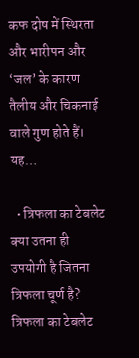कफ दोष में स्थिरता और भारीपन और ‘जल’ के कारण तैलीय और चिकनाई वाले गुण होते हैं। यह…

  • त्रिफला का टेबलेट क्या उतना ही उपयोगी है जितना त्रिफला चूर्ण है? त्रिफला का टेबलेट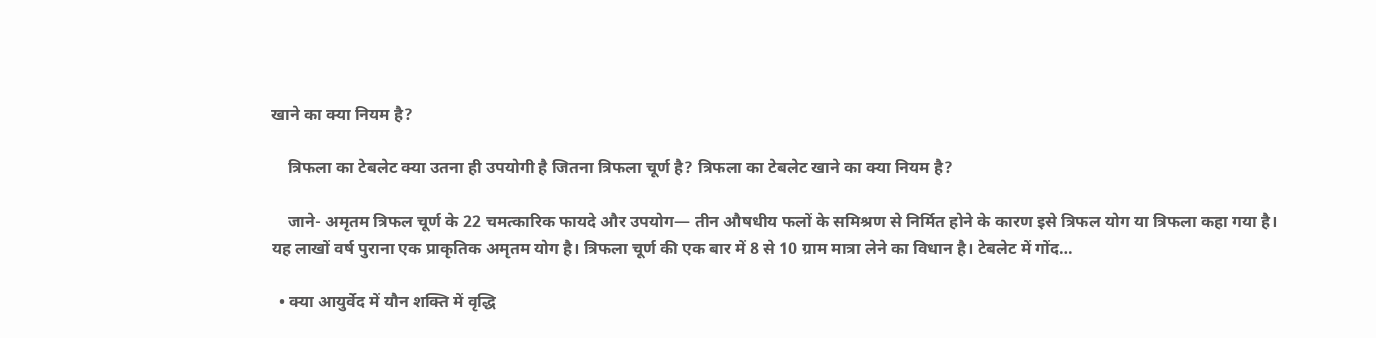खाने का क्या नियम है?

    त्रिफला का टेबलेट क्या उतना ही उपयोगी है जितना त्रिफला चूर्ण है? त्रिफला का टेबलेट खाने का क्या नियम है?

    जाने- अमृतम त्रिफल चूर्ण के 22 चमत्कारिक फायदे और उपयोग— तीन औषधीय फलों के समिश्रण से निर्मित होने के कारण इसे त्रिफल योग या त्रिफला कहा गया है। यह लाखों वर्ष पुराना एक प्राकृतिक अमृतम योग है। त्रिफला चूर्ण की एक बार में 8 से 10 ग्राम मात्रा लेने का विधान है। टेबलेट में गोंद…

  • क्या आयुर्वेद में यौन शक्ति में वृद्धि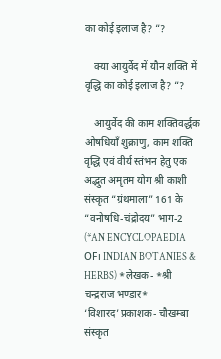का कोई इलाज है? “?

    क्या आयुर्वेद में यौन शक्ति में वृद्धि का कोई इलाज है? “?

    आयुर्वेद की काम शक्तिवर्द्धक ओषधियाँ शुक्राणु, काम शक्ति वृद्धि एवं वीर्य स्तंभन हेतु एक अद्भुत अमृतम योग श्री काशी संस्कृत “ग्रंथमाला” 161 के “वनोषधि-चंद्रोदय” भाग-2 (*AN ENCYCLOPAEDIA OF। INDIAN BOTANIES & HERBS) *लेखक- *श्री चन्द्रराज भण्डार* ‘विशारद’प्रकाशक- चौखम्बा संस्कृत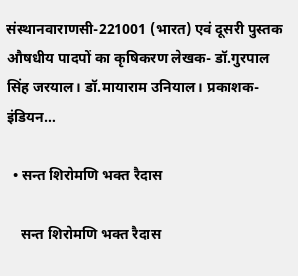संस्थानवाराणसी-221001 (भारत) एवं दूसरी पुस्तक औषधीय पादपों का कृषिकरण लेखक- डॉ.गुरपाल सिंह जरयाल। डॉ.मायाराम उनियाल। प्रकाशक- इंडियन…

  • सन्त शिरोमणि भक्त रैदास

    सन्त शिरोमणि भक्त रैदास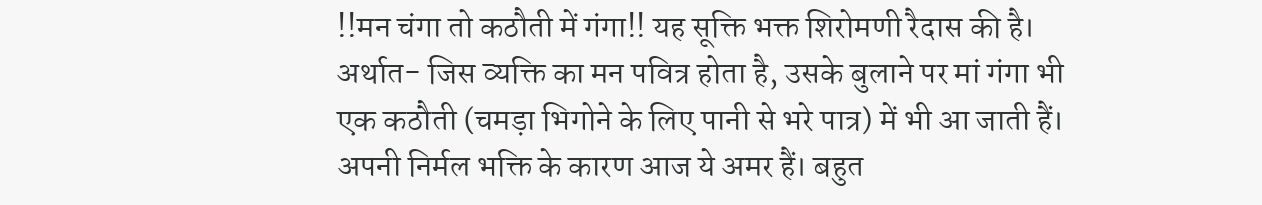!!मन चंगा तो कठौती में गंगा!! यह सूक्ति भक्त शिरोमणी रैदास की है।   अर्थात- जिस व्यक्ति का मन पवित्र होता है, उसके बुलाने पर मां गंगा भी एक कठौती (चमड़ा भिगोने के लिए पानी से भरे पात्र) में भी आ जाती हैं। अपनी निर्मल भक्ति के कारण आज ये अमर हैं। बहुत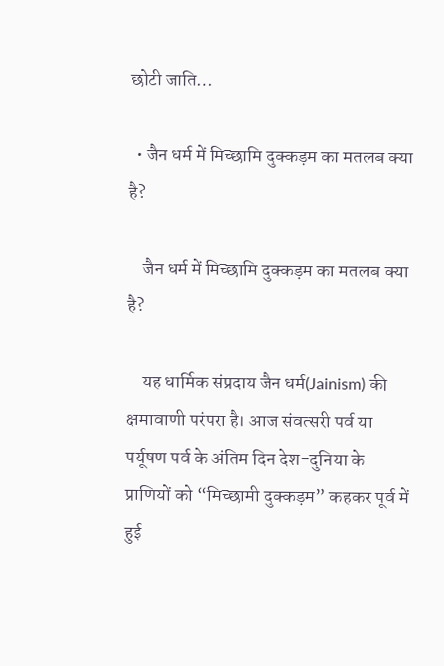छोटी जाति…

  • जैन धर्म में मिच्छामि दुक्कड़म का मतलब क्या है?

    जैन धर्म में मिच्छामि दुक्कड़म का मतलब क्या है?

    यह धार्मिक संप्रदाय जैन धर्म(Jainism) की क्षमावाणी परंपरा है। आज संवत्सरी पर्व या पर्यूषण पर्व के अंतिम दिन देश-दुनिया के प्राणियों को “मिच्छामी दुक्कड़म” कहकर पूर्व में हुई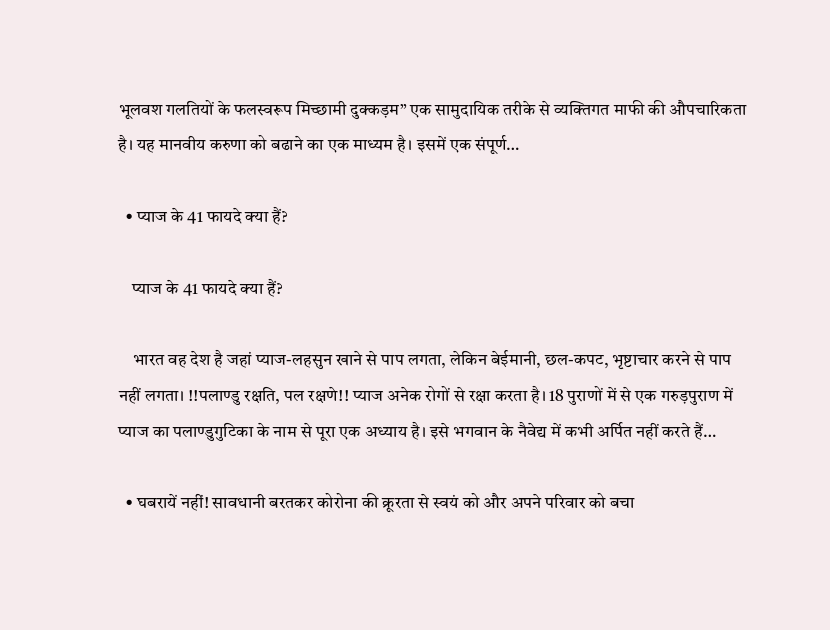भूलवश गलतियों के फलस्वरूप मिच्छामी दुक्कड़म” एक सामुदायिक तरीके से व्यक्तिगत माफी की औपचारिकता है। यह मानवीय करुणा को बढाने का एक माध्यम है। इसमें एक संपूर्ण…

  • प्याज के 41 फायदे क्या हैं?

    प्याज के 41 फायदे क्या हैं?

    भारत वह देश है जहां प्याज-लहसुन खाने से पाप लगता, लेकिन बेईमानी, छल-कपट, भृष्टाचार करने से पाप नहीं लगता। !!पलाण्डु रक्षति, पल रक्षणे!! प्याज अनेक रोगों से रक्षा करता है। 18 पुराणों में से एक गरुड़पुराण में प्याज का पलाण्डुगुटिका के नाम से पूरा एक अध्याय है। इसे भगवान के नैवेद्य में कभी अर्पित नहीं करते हैं…

  • घबरायें नहीं! सावधानी बरतकर कोरोना की क्रूरता से स्वयं को और अपने परिवार को बचा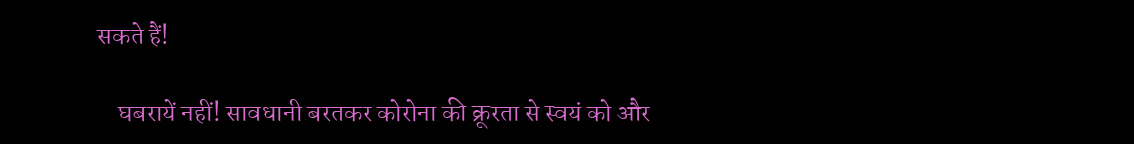सकते हैं!

    घबरायें नहीं! सावधानी बरतकर कोरोना की क्रूरता से स्वयं को और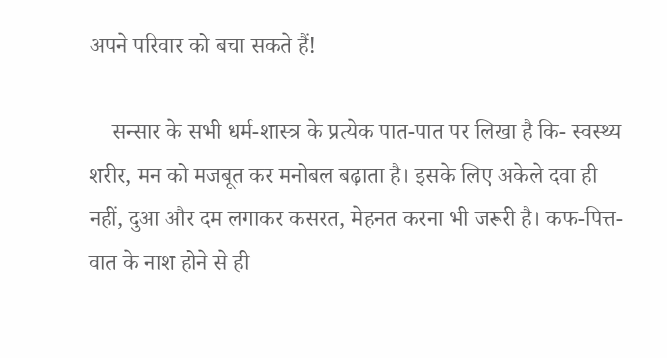अपने परिवार को बचा सकते हैं!

    सन्सार के सभी धर्म-शास्त्र के प्रत्येक पात-पात पर लिखा है कि- स्वस्थ्य शरीर, मन को मजबूत कर मनोबल बढ़ाता है। इसके लिए अकेले दवा ही नहीं, दुआ और दम लगाकर कसरत, मेहनत करना भी जरूरी है। कफ-पित्त-वात के नाश होने से ही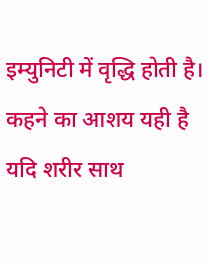इम्युनिटी में वृद्धि होती है। कहने का आशय यही है यदि शरीर साथ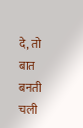दे, तो बात बनती चली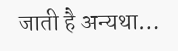जाती है अन्यथा…